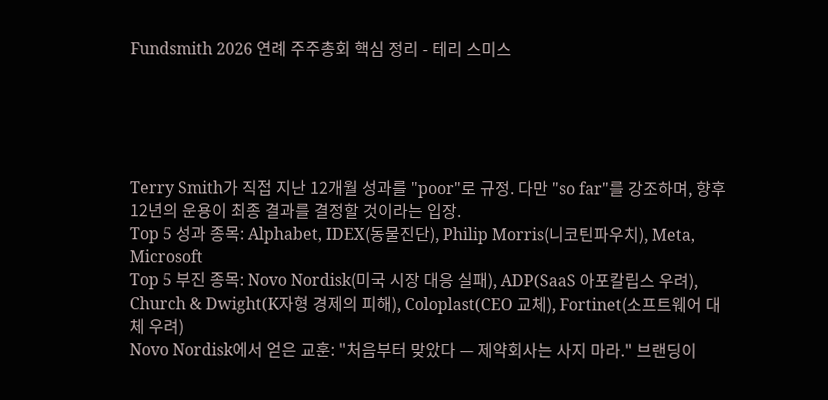Fundsmith 2026 연례 주주총회 핵심 정리 - 테리 스미스





Terry Smith가 직접 지난 12개월 성과를 "poor"로 규정. 다만 "so far"를 강조하며, 향후 12년의 운용이 최종 결과를 결정할 것이라는 입장.
Top 5 성과 종목: Alphabet, IDEX(동물진단), Philip Morris(니코틴파우치), Meta, Microsoft
Top 5 부진 종목: Novo Nordisk(미국 시장 대응 실패), ADP(SaaS 아포칼립스 우려), Church & Dwight(K자형 경제의 피해), Coloplast(CEO 교체), Fortinet(소프트웨어 대체 우려)
Novo Nordisk에서 얻은 교훈: "처음부터 맞았다 — 제약회사는 사지 마라." 브랜딩이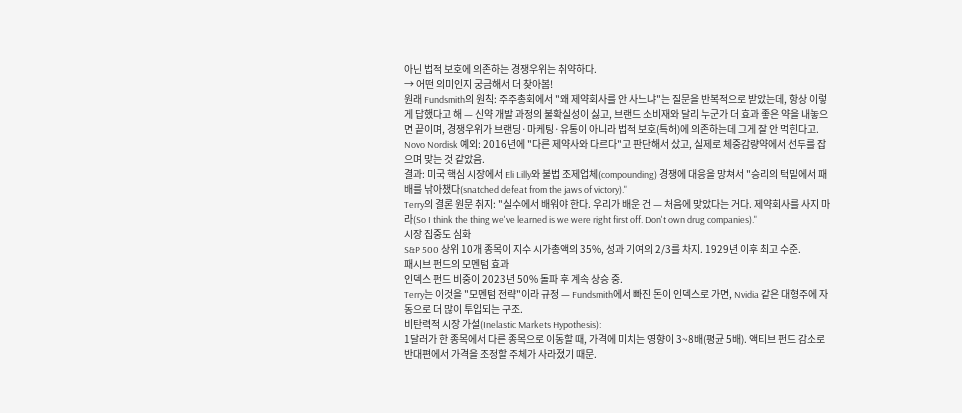아닌 법적 보호에 의존하는 경쟁우위는 취약하다.
→ 어떤 의미인지 궁금해서 더 찾아봄!
원래 Fundsmith의 원칙: 주주총회에서 "왜 제약회사를 안 사느냐"는 질문을 반복적으로 받았는데, 항상 이렇게 답했다고 해 — 신약 개발 과정의 불확실성이 싫고, 브랜드 소비재와 달리 누군가 더 효과 좋은 약을 내놓으면 끝이며, 경쟁우위가 브랜딩·마케팅·유통이 아니라 법적 보호(특허)에 의존하는데 그게 잘 안 먹힌다고.
Novo Nordisk 예외: 2016년에 "다른 제약사와 다르다"고 판단해서 샀고, 실제로 체중감량약에서 선두를 잡으며 맞는 것 같았음.
결과: 미국 핵심 시장에서 Eli Lilly와 불법 조제업체(compounding) 경쟁에 대응을 망쳐서 "승리의 턱밑에서 패배를 낚아챘다(snatched defeat from the jaws of victory)."
Terry의 결론 원문 취지: "실수에서 배워야 한다. 우리가 배운 건 — 처음에 맞았다는 거다. 제약회사를 사지 마라(So I think the thing we've learned is we were right first off. Don't own drug companies)."
시장 집중도 심화
S&P 500 상위 10개 종목이 지수 시가총액의 35%, 성과 기여의 2/3를 차지. 1929년 이후 최고 수준.
패시브 펀드의 모멘텀 효과
인덱스 펀드 비중이 2023년 50% 돌파 후 계속 상승 중.
Terry는 이것을 "모멘텀 전략"이라 규정 — Fundsmith에서 빠진 돈이 인덱스로 가면, Nvidia 같은 대형주에 자동으로 더 많이 투입되는 구조.
비탄력적 시장 가설(Inelastic Markets Hypothesis):
1달러가 한 종목에서 다른 종목으로 이동할 때, 가격에 미치는 영향이 3~8배(평균 5배). 액티브 펀드 감소로 반대편에서 가격을 조정할 주체가 사라졌기 때문.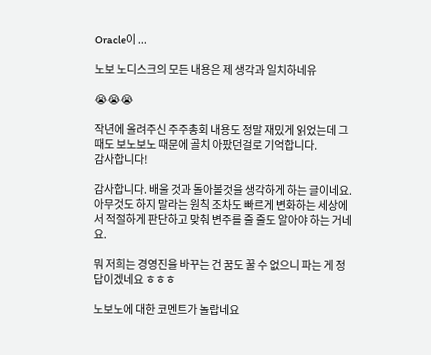Oracle이 ...

노보 노디스크의 모든 내용은 제 생각과 일치하네유

😭😭😭

작년에 올려주신 주주총회 내용도 정말 재밌게 읽었는데 그때도 보노보노 때문에 골치 아팠던걸로 기억합니다.
감사합니다!

감사합니다. 배울 것과 돌아볼것을 생각하게 하는 글이네요. 아무것도 하지 말라는 원칙 조차도 빠르게 변화하는 세상에서 적절하게 판단하고 맞춰 변주를 줄 줄도 알아야 하는 거네요.

뭐 저희는 경영진을 바꾸는 건 꿈도 꿀 수 없으니 파는 게 정답이겠네요 ㅎㅎㅎ

노보노에 대한 코멘트가 놀랍네요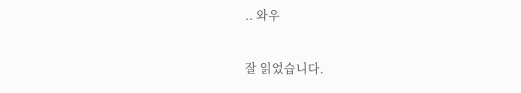.. 와우

잘 읽었습니다.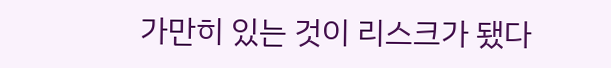가만히 있는 것이 리스크가 됐다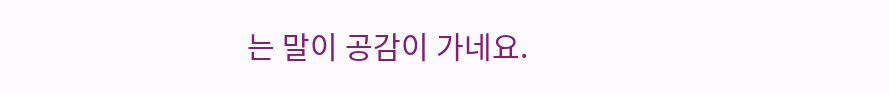는 말이 공감이 가네요.